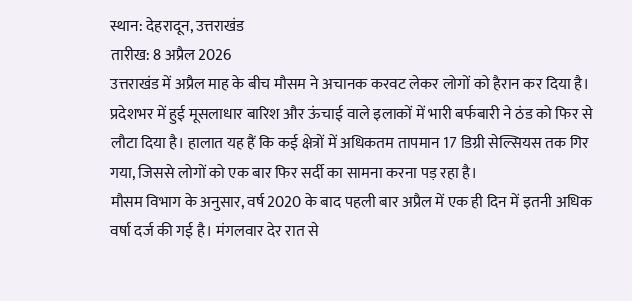स्थान: देहरादून, उत्तराखंड
तारीख: 8 अप्रैल 2026
उत्तराखंड में अप्रैल माह के बीच मौसम ने अचानक करवट लेकर लोगों को हैरान कर दिया है। प्रदेशभर में हुई मूसलाधार बारिश और ऊंचाई वाले इलाकों में भारी बर्फबारी ने ठंड को फिर से लौटा दिया है। हालात यह हैं कि कई क्षेत्रों में अधिकतम तापमान 17 डिग्री सेल्सियस तक गिर गया, जिससे लोगों को एक बार फिर सर्दी का सामना करना पड़ रहा है।
मौसम विभाग के अनुसार, वर्ष 2020 के बाद पहली बार अप्रैल में एक ही दिन में इतनी अधिक वर्षा दर्ज की गई है। मंगलवार देर रात से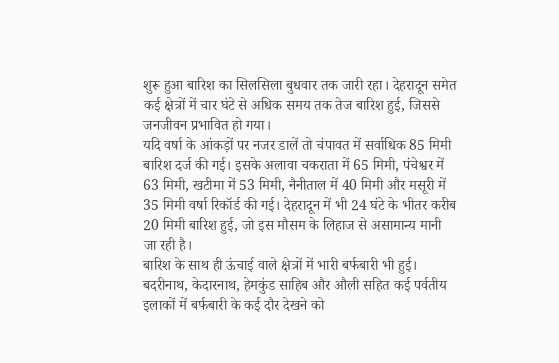शुरू हुआ बारिश का सिलसिला बुधवार तक जारी रहा। देहरादून समेत कई क्षेत्रों में चार घंटे से अधिक समय तक तेज बारिश हुई, जिससे जनजीवन प्रभावित हो गया।
यदि वर्षा के आंकड़ों पर नजर डालें तो चंपावत में सर्वाधिक 85 मिमी बारिश दर्ज की गई। इसके अलावा चकराता में 65 मिमी, पंचेश्वर में 63 मिमी, खटीमा में 53 मिमी, नैनीताल में 40 मिमी और मसूरी में 35 मिमी वर्षा रिकॉर्ड की गई। देहरादून में भी 24 घंटे के भीतर करीब 20 मिमी बारिश हुई, जो इस मौसम के लिहाज से असामान्य मानी जा रही है।
बारिश के साथ ही ऊंचाई वाले क्षेत्रों में भारी बर्फबारी भी हुई। बदरीनाथ, केदारनाथ, हेमकुंड साहिब और औली सहित कई पर्वतीय इलाकों में बर्फबारी के कई दौर देखने को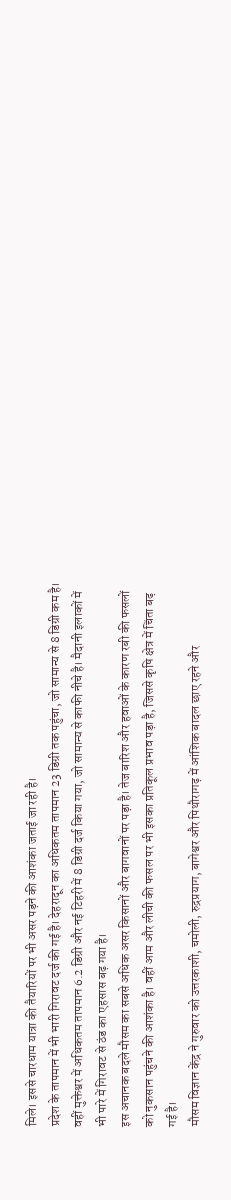मिले। इससे चारधाम यात्रा की तैयारियों पर भी असर पड़ने की आशंका जताई जा रही है।
प्रदेश के तापमान में भी भारी गिरावट दर्ज की गई है। देहरादून का अधिकतम तापमान 23 डिग्री तक पहुंचा, जो सामान्य से 8 डिग्री कम है। वहीं मुक्तेश्वर में अधिकतम तापमान 6.2 डिग्री और नई टिहरी में 8 डिग्री दर्ज किया गया, जो सामान्य से काफी नीचे है। मैदानी इलाकों में भी पारे में गिरावट से ठंड का एहसास बढ़ गया है।
इस अचानक बदले मौसम का सबसे अधिक असर किसानों और बागवानों पर पड़ा है। तेज बारिश और हवाओं के कारण रबी की फसलों को नुकसान पहुंचने की आशंका है। वहीं आम और लीची की फसल पर भी इसका प्रतिकूल प्रभाव पड़ा है, जिससे कृषि क्षेत्र में चिंता बढ़ गई है।
मौसम विज्ञान केंद्र ने गुरुवार को उत्तरकाशी, चमोली, रुद्रप्रयाग, बागेश्वर और पिथौरागढ़ में आंशिक बादल छाए रहने और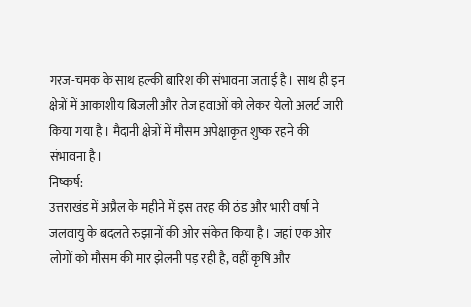गरज-चमक के साथ हल्की बारिश की संभावना जताई है। साथ ही इन क्षेत्रों में आकाशीय बिजली और तेज हवाओं को लेकर येलो अलर्ट जारी किया गया है। मैदानी क्षेत्रों में मौसम अपेक्षाकृत शुष्क रहने की संभावना है।
निष्कर्ष:
उत्तराखंड में अप्रैल के महीने में इस तरह की ठंड और भारी वर्षा ने जलवायु के बदलते रुझानों की ओर संकेत किया है। जहां एक ओर लोगों को मौसम की मार झेलनी पड़ रही है, वहीं कृषि और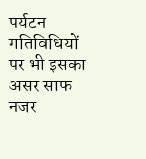पर्यटन गतिविधियों पर भी इसका असर साफ नजर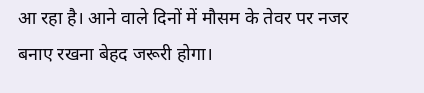आ रहा है। आने वाले दिनों में मौसम के तेवर पर नजर बनाए रखना बेहद जरूरी होगा।